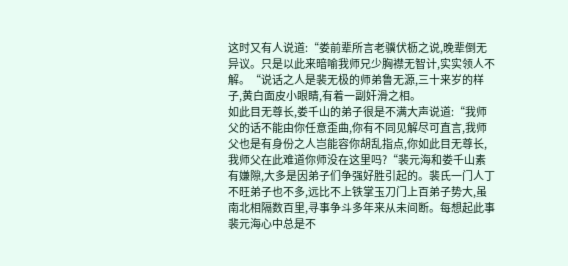这时又有人说道:“娄前辈所言老骥伏枥之说,晚辈倒无异议。只是以此来暗喻我师兄少胸襟无智计,实实领人不解。“说话之人是裴无极的师弟鲁无源,三十来岁的样子,黄白面皮小眼睛,有着一副奸滑之相。
如此目无尊长,娄千山的弟子很是不满大声说道:“我师父的话不能由你任意歪曲,你有不同见解尽可直言,我师父也是有身份之人岂能容你胡乱指点,你如此目无尊长,我师父在此难道你师没在这里吗?“裴元海和娄千山素有嫌隙,大多是因弟子们争强好胜引起的。裴氏一门人丁不旺弟子也不多,远比不上铁掌玉刀门上百弟子势大,虽南北相隔数百里,寻事争斗多年来从未间断。每想起此事裴元海心中总是不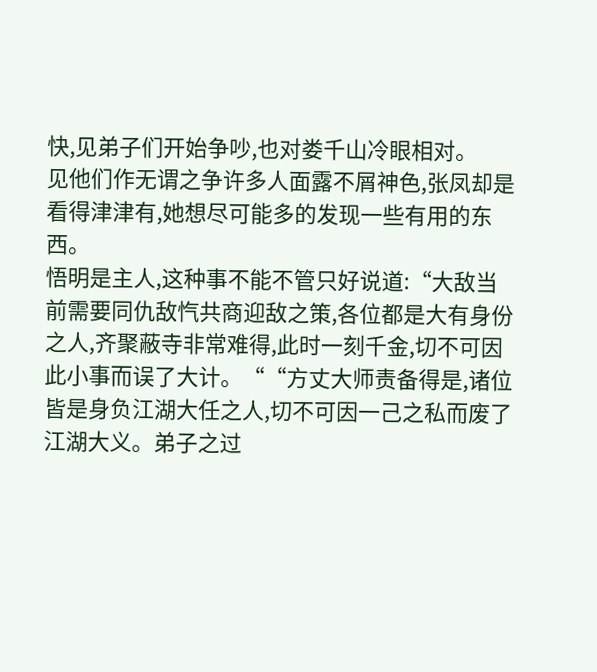快,见弟子们开始争吵,也对娄千山冷眼相对。
见他们作无谓之争许多人面露不屑神色,张凤却是看得津津有,她想尽可能多的发现一些有用的东西。
悟明是主人,这种事不能不管只好说道:“大敌当前需要同仇敌忾共商迎敌之策,各位都是大有身份之人,齐聚蔽寺非常难得,此时一刻千金,切不可因此小事而误了大计。““方丈大师责备得是,诸位皆是身负江湖大任之人,切不可因一己之私而废了江湖大义。弟子之过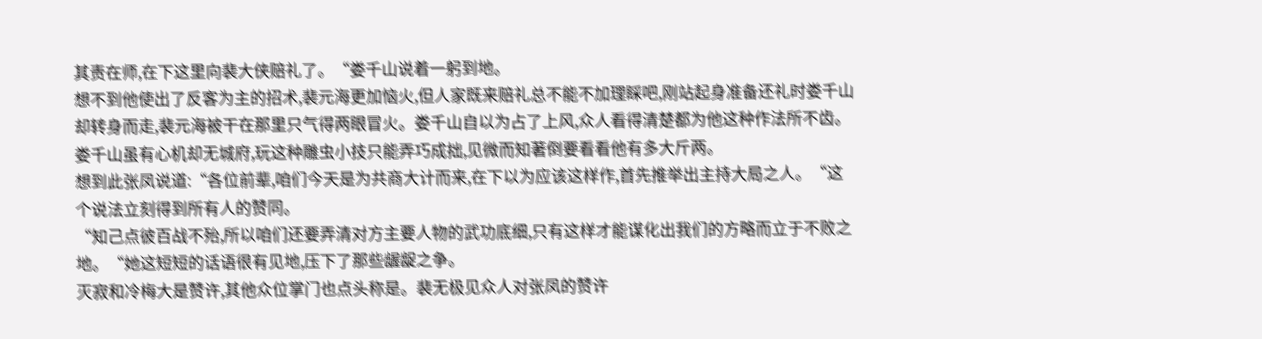其责在师,在下这里向裴大侠赔礼了。“娄千山说着一躬到地。
想不到他使出了反客为主的招术,裴元海更加恼火,但人家既来赔礼总不能不加理睬吧,刚站起身准备还礼时娄千山却转身而走,裴元海被干在那里只气得两眼冒火。娄千山自以为占了上风,众人看得清楚都为他这种作法所不齿。
娄千山虽有心机却无城府,玩这种雕虫小技只能弄巧成拙,见微而知著倒要看看他有多大斤两。
想到此张凤说道:“各位前辈,咱们今天是为共商大计而来,在下以为应该这样作,首先推举出主持大局之人。“这个说法立刻得到所有人的赞同。
“知己点彼百战不殆,所以咱们还要弄清对方主要人物的武功底细,只有这样才能谋化出我们的方略而立于不败之地。“她这短短的话语很有见地,压下了那些龌龊之争。
灭寂和冷梅大是赞许,其他众位掌门也点头称是。裴无极见众人对张凤的赞许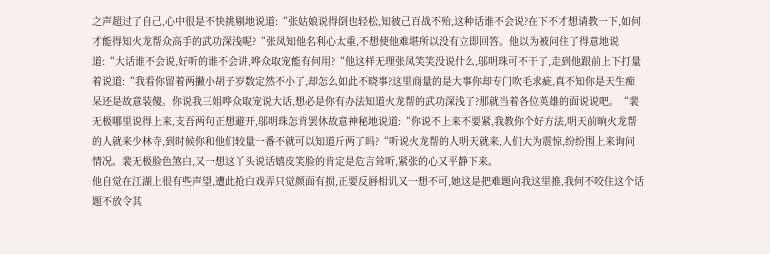之声超过了自己,心中很是不快挑剔地说道:“张姑娘说得倒也轻松,知彼己百战不殆,这种话谁不会说?在下不才想请教一下,如何才能得知火龙帮众高手的武功深浅呢?“张凤知他名利心太重,不想使他难堪所以没有立即回答。他以为被问住了得意地说道:“大话谁不会说,好听的谁不会讲,哗众取宠能有何用?“他这样无理张凤笑笑没说什么,邬明珠可不干了,走到他跟前上下打量着说道:“我看你留着两撇小胡子岁数定然不小了,却怎么如此不晓事?这里商量的是大事你却专门吹毛求疵,真不知你是天生痴呆还是故意装傻。你说我三姐哗众取宠说大话,想必是你有办法知道火龙帮的武功深浅了?那就当着各位英雄的面说说吧。“裴无极哪里说得上来,支吾两句正想避开,邬明珠怎肯罢休故意神秘地说道:“你说不上来不要紧,我教你个好方法,明天前晌火龙帮的人就来少林寺,到时候你和他们较量一番不就可以知道斤两了吗?“听说火龙帮的人明天就来,人们大为震惊,纷纷围上来询问情况。裴无极脸色煞白,又一想这丫头说话嬉皮笑脸的肯定是危言耸听,紧张的心又平静下来。
他自觉在江湖上很有些声望,遭此抢白戏弄只觉颜面有损,正要反唇相讥又一想不可,她这是把难题向我这里推,我何不咬住这个话题不放令其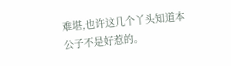难堪,也许这几个丫头知道本公子不是好惹的。